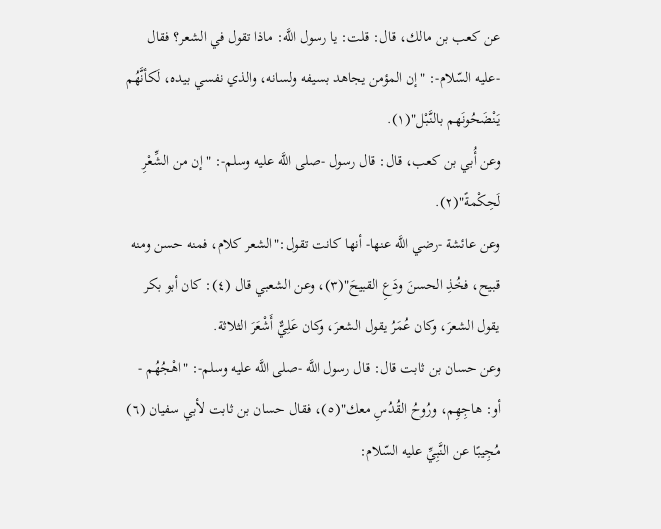عن كعب بن مالك، قال: قلت: يا رسول اللَّه: ماذا تقول في الشعر؟ فقال -عليه السّلام-: "إن المؤمن يجاهد بسيفه ولسانه، والذي نفسي بيده، لَكأنَّهُم يَنْضَحُونَهم بالنَّبْل"(١).
وعن أُبي بن كعب، قال: قال رسول -صلى اللَّه عليه وسلم-: "إن من الشِّعْرِ لَحِكْمةً"(٢).
وعن عائشة -رضي اللَّه عنها- أنها كانت تقول:"الشعر كلام، فمنه حسن ومنه قبيح، فخُذِ الحسنَ ودَعِ القبيحَ"(٣)، وعن الشعبي قال (٤): كان أبو بكر يقول الشعرَ، وكان عُمَرُ يقول الشعرَ، وكان عَلِيٌّ أَشْعَرَ الثلاثة.
وعن حسان بن ثابت قال: قال رسول اللَّه -صلى اللَّه عليه وسلم-: "اهْجُهُم - أو: هاجِهِم، ورُوحُ القُدُسِ معك"(٥)، فقال حسان بن ثابت لأبي سفيان (٦) مُجِيبًا عن النَّبِيِّ عليه السّلام: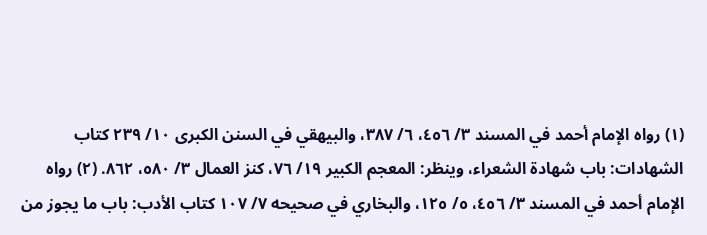(١) رواه الإمام أحمد في المسند ٣/ ٤٥٦، ٦/ ٣٨٧، والبيهقي في السنن الكبرى ١٠/ ٢٣٩ كتاب الشهادات: باب شهادة الشعراء، وينظر: المعجم الكبير ١٩/ ٧٦، كنز العمال ٣/ ٥٨٠، ٨٦٢. (٢) رواه الإمام أحمد في المسند ٣/ ٤٥٦، ٥/ ١٢٥، والبخاري في صحيحه ٧/ ١٠٧ كتاب الأدب: باب ما يجوز من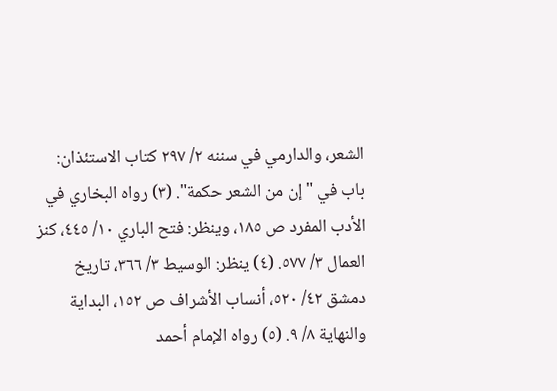الشعر، والدارمي في سننه ٢/ ٢٩٧ كتاب الاستئذان: باب في "إن من الشعر حكمة". (٣) رواه البخاري في الأدب المفرد ص ١٨٥، وينظر: فتح الباري ١٠/ ٤٤٥، كنز العمال ٣/ ٥٧٧. (٤) ينظر: الوسيط ٣/ ٣٦٦، تاريخ دمشق ٤٢/ ٥٢٠، أنساب الأشراف ص ١٥٢، البداية والنهاية ٨/ ٩. (٥) رواه الإمام أحمد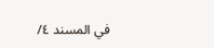في المسند ٤/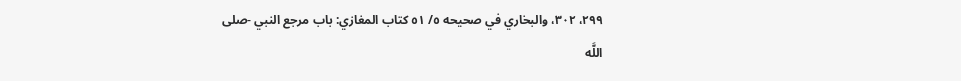٢٩٩، ٣٠٢، والبخاري في صحيحه ٥/ ٥١ كتاب المغازي: باب مرجع النبي -صلى اللَّه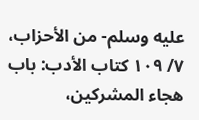عليه وسلم- من الأحزاب، ٧/ ١٠٩ كتاب الأدب: باب هجاء المشركين،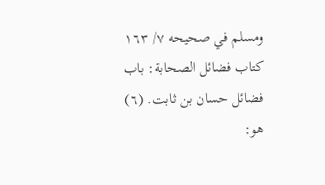ومسلم في صحيحه ٧/ ١٦٣ كتاب فضائل الصحابة: باب فضائل حسان بن ثابت. (٦) هو: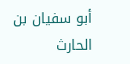أبو سفيان بن الحارث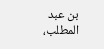بن عبد المطلب،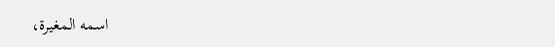اسمه المغيرة،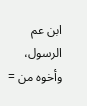ابن عم الرسول، وأخوه من =